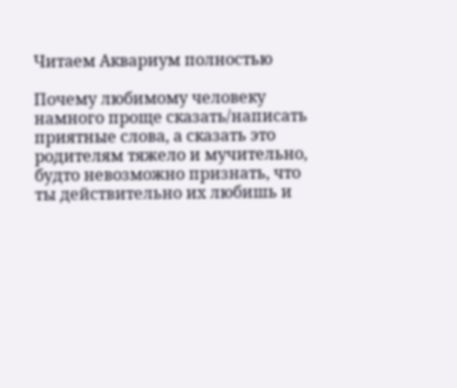Читаем Аквариум полностью

Почему любимому человеку намного проще сказать/написать приятные слова, а сказать это родителям тяжело и мучительно, будто невозможно признать, что ты действительно их любишь и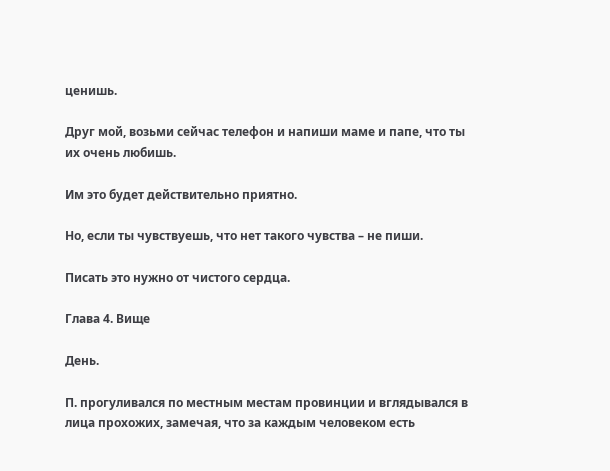ценишь.

Друг мой, возьми сейчас телефон и напиши маме и папе, что ты их очень любишь.

Им это будет действительно приятно.

Но, если ты чувствуешь, что нет такого чувства – не пиши.

Писать это нужно от чистого сердца.

Глава 4. Вище

День.

П. прогуливался по местным местам провинции и вглядывался в лица прохожих, замечая, что за каждым человеком есть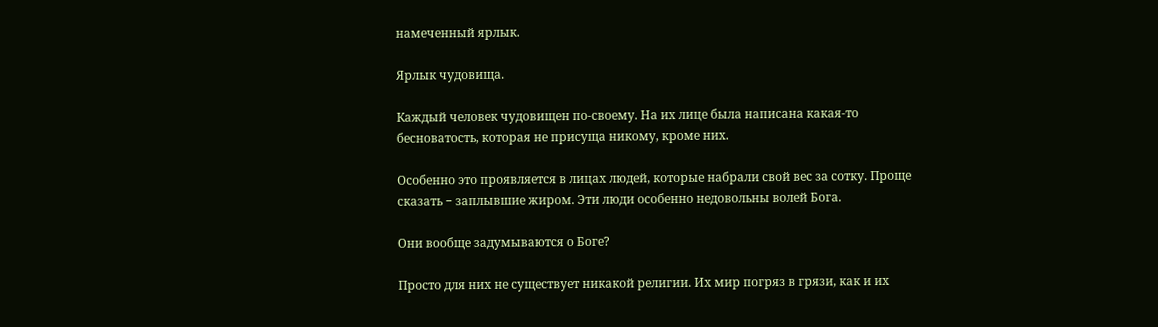намеченный ярлык.

Ярлык чудовища.

Каждый человек чудовищен по-своему. На их лице была написана какая-то бесноватость, которая не присуща никому, кроме них.

Особенно это проявляется в лицах людей, которые набрали свой вес за сотку. Проще сказать − заплывшие жиром. Эти люди особенно недовольны волей Бога.

Они вообще задумываются о Боге?

Просто для них не существует никакой религии. Их мир погряз в грязи, как и их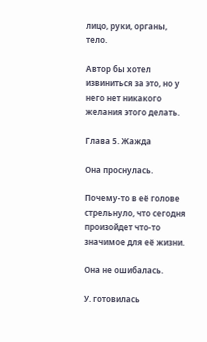лицо, руки, органы, тело.

Автор бы хотел извиниться за это, но у него нет никакого желания этого делать.

Глава 5. Жажда

Она проснулась.

Почему-то в её голове стрельнуло, что сегодня произойдет что-то значимое для её жизни.

Она не ошибалась.

У. готовилась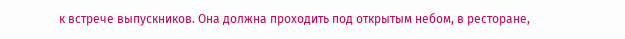к встрече выпускников. Она должна проходить под открытым небом, в ресторане,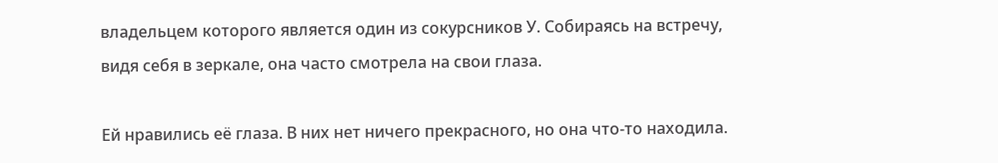владельцем которого является один из сокурсников У. Собираясь на встречу, видя себя в зеркале, она часто смотрела на свои глаза.

Ей нравились её глаза. В них нет ничего прекрасного, но она что-то находила.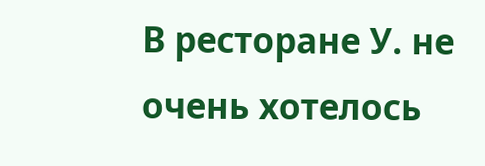В ресторане У. не очень хотелось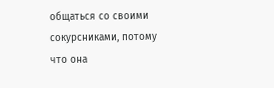общаться со своими сокурсниками, потому что она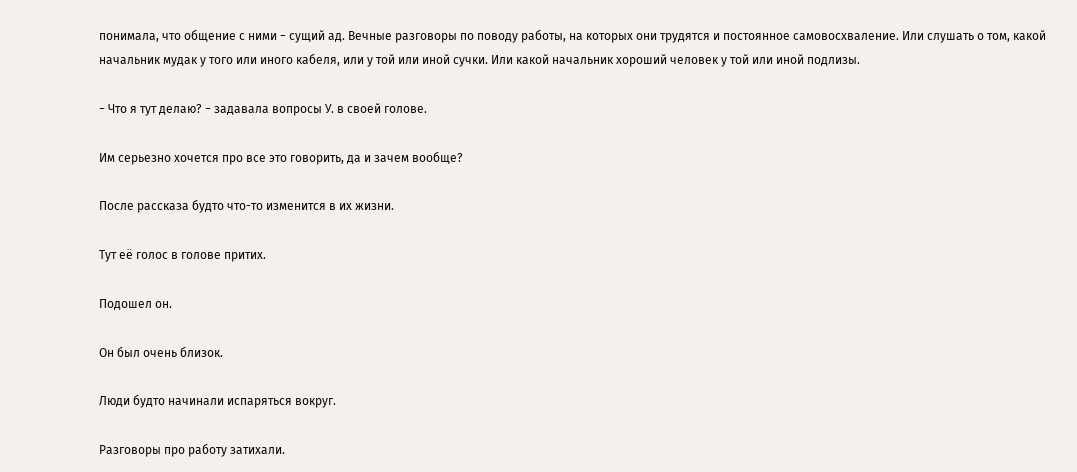понимала, что общение с ними − сущий ад. Вечные разговоры по поводу работы, на которых они трудятся и постоянное самовосхваление. Или слушать о том, какой начальник мудак у того или иного кабеля, или у той или иной сучки. Или какой начальник хороший человек у той или иной подлизы.

− Что я тут делаю? − задавала вопросы У. в своей голове.

Им серьезно хочется про все это говорить, да и зачем вообще?

После рассказа будто что-то изменится в их жизни.

Тут её голос в голове притих.

Подошел он.

Он был очень близок.

Люди будто начинали испаряться вокруг.

Разговоры про работу затихали.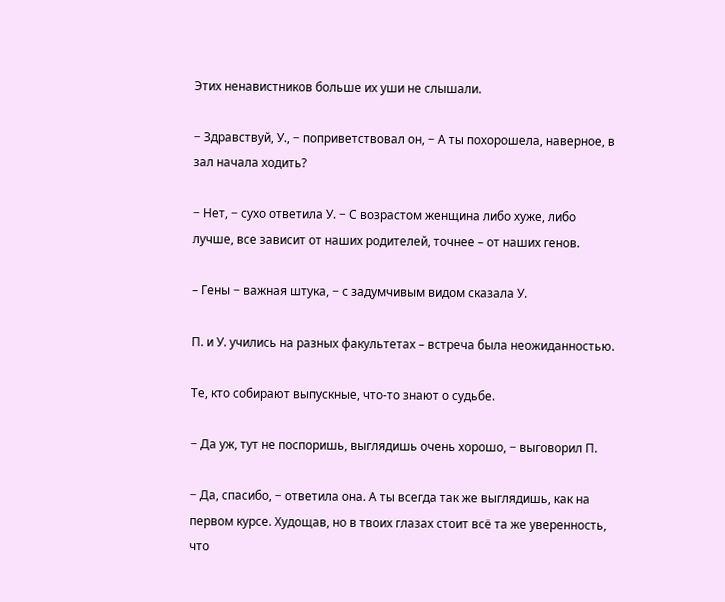Этих ненавистников больше их уши не слышали.

− Здравствуй, У., − поприветствовал он, − А ты похорошела, наверное, в зал начала ходить?

− Нет, − сухо ответила У. − С возрастом женщина либо хуже, либо лучше, все зависит от наших родителей, точнее – от наших генов.

– Гены − важная штука, − с задумчивым видом сказала У.

П. и У. учились на разных факультетах – встреча была неожиданностью.

Те, кто собирают выпускные, что-то знают о судьбе.

− Да уж, тут не поспоришь, выглядишь очень хорошо, − выговорил П.

− Да, спасибо, − ответила она. А ты всегда так же выглядишь, как на первом курсе. Худощав, но в твоих глазах стоит всё та же уверенность, что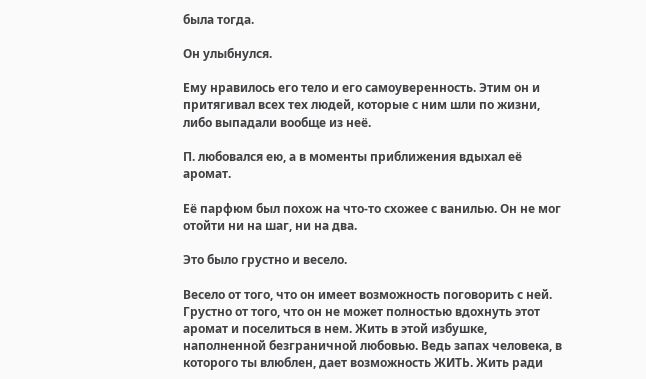была тогда.

Он улыбнулся.

Ему нравилось его тело и его самоуверенность. Этим он и притягивал всех тех людей, которые с ним шли по жизни, либо выпадали вообще из неё.

П. любовался ею, а в моменты приближения вдыхал её аромат.

Её парфюм был похож на что-то схожее с ванилью. Он не мог отойти ни на шаг, ни на два.

Это было грустно и весело.

Весело от того, что он имеет возможность поговорить с ней. Грустно от того, что он не может полностью вдохнуть этот аромат и поселиться в нем. Жить в этой избушке, наполненной безграничной любовью. Ведь запах человека, в которого ты влюблен, дает возможность ЖИТЬ. Жить ради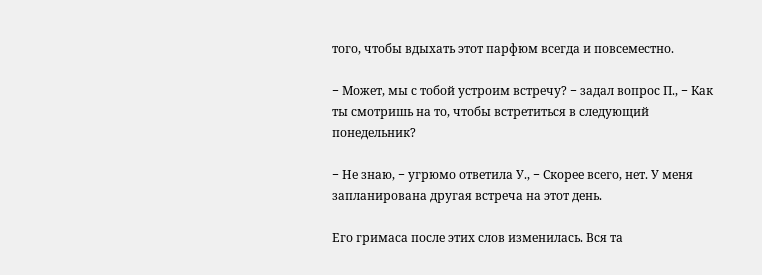того, чтобы вдыхать этот парфюм всегда и повсеместно.

− Может, мы с тобой устроим встречу? − задал вопрос П., − Как ты смотришь на то, чтобы встретиться в следующий понедельник?

− Не знаю, − угрюмо ответила У., − Скорее всего, нет. У меня запланирована другая встреча на этот день.

Его гримаса после этих слов изменилась. Вся та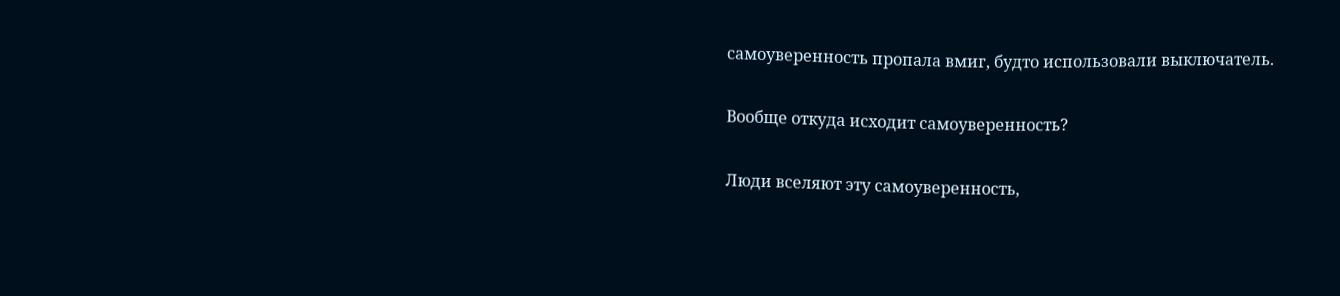самоуверенность пропала вмиг, будто использовали выключатель.

Вообще откуда исходит самоуверенность?

Люди вселяют эту самоуверенность,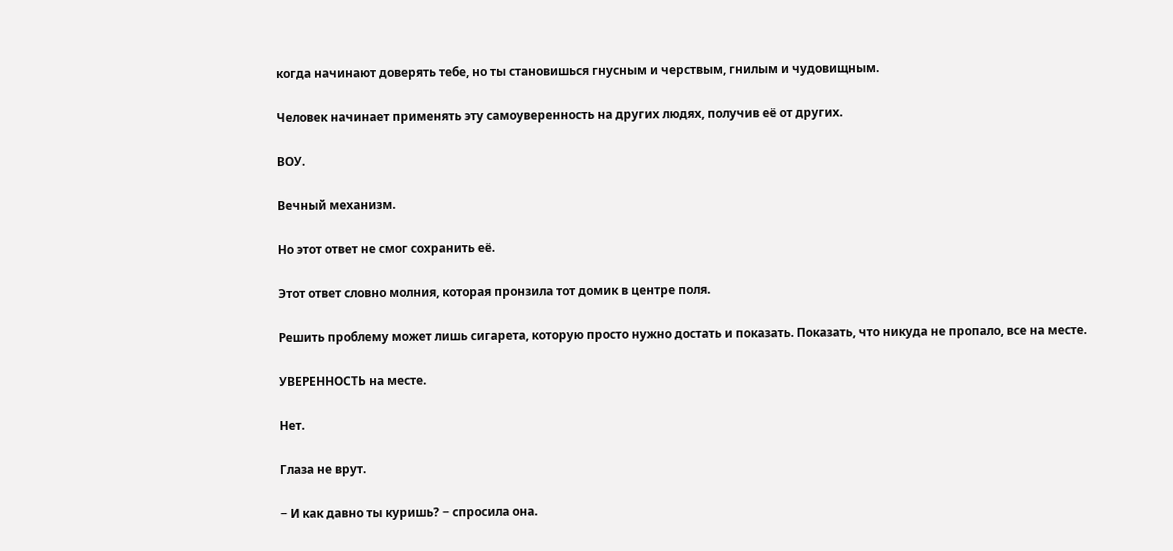когда начинают доверять тебе, но ты становишься гнусным и черствым, гнилым и чудовищным.

Человек начинает применять эту самоуверенность на других людях, получив её от других.

ВОУ.

Вечный механизм.

Но этот ответ не смог сохранить её.

Этот ответ словно молния, которая пронзила тот домик в центре поля.

Решить проблему может лишь сигарета, которую просто нужно достать и показать. Показать, что никуда не пропало, все на месте.

УВЕРЕННОСТЬ на месте.

Нет.

Глаза не врут.

− И как давно ты куришь? − спросила она.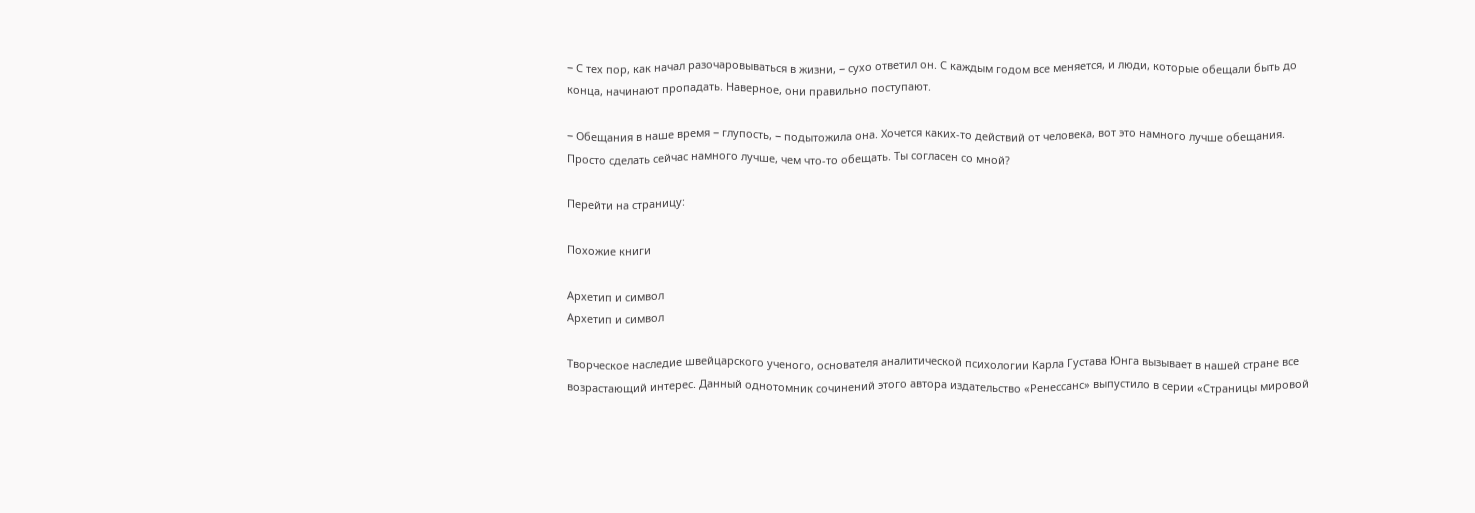− С тех пор, как начал разочаровываться в жизни, − сухо ответил он. С каждым годом все меняется, и люди, которые обещали быть до конца, начинают пропадать. Наверное, они правильно поступают.

− Обещания в наше время − глупость, − подытожила она. Хочется каких-то действий от человека, вот это намного лучше обещания. Просто сделать сейчас намного лучше, чем что-то обещать. Ты согласен со мной?

Перейти на страницу:

Похожие книги

Архетип и символ
Архетип и символ

Творческое наследие швейцарского ученого, основателя аналитической психологии Карла Густава Юнга вызывает в нашей стране все возрастающий интерес. Данный однотомник сочинений этого автора издательство «Ренессанс» выпустило в серии «Страницы мировой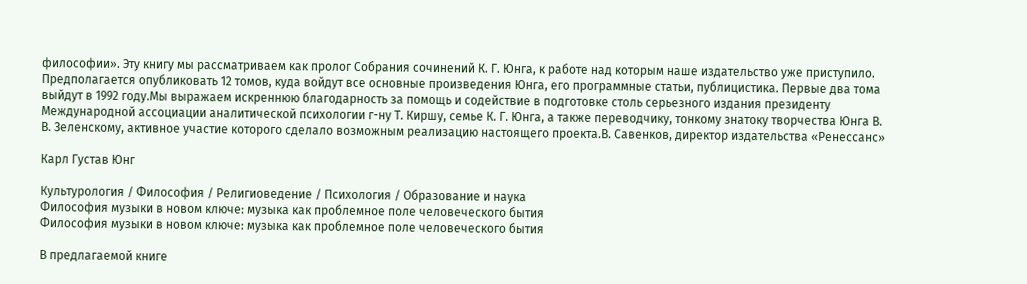философии». Эту книгу мы рассматриваем как пролог Собрания сочинений К. Г. Юнга, к работе над которым наше издательство уже приступило. Предполагается опубликовать 12 томов, куда войдут все основные произведения Юнга, его программные статьи, публицистика. Первые два тома выйдут в 1992 году.Мы выражаем искреннюю благодарность за помощь и содействие в подготовке столь серьезного издания президенту Международной ассоциации аналитической психологии г-ну Т. Киршу, семье К. Г. Юнга, а также переводчику, тонкому знатоку творчества Юнга В. В. Зеленскому, активное участие которого сделало возможным реализацию настоящего проекта.В. Савенков, директор издательства «Ренессанс»

Карл Густав Юнг

Культурология / Философия / Религиоведение / Психология / Образование и наука
Философия музыки в новом ключе: музыка как проблемное поле человеческого бытия
Философия музыки в новом ключе: музыка как проблемное поле человеческого бытия

В предлагаемой книге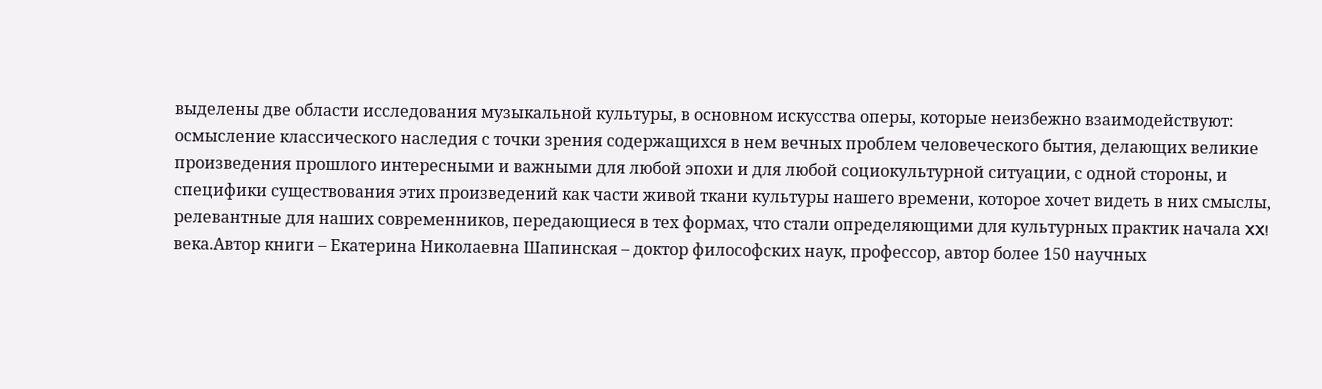выделены две области исследования музыкальной культуры, в основном искусства оперы, которые неизбежно взаимодействуют: осмысление классического наследия с точки зрения содержащихся в нем вечных проблем человеческого бытия, делающих великие произведения прошлого интересными и важными для любой эпохи и для любой социокультурной ситуации, с одной стороны, и специфики существования этих произведений как части живой ткани культуры нашего времени, которое хочет видеть в них смыслы, релевантные для наших современников, передающиеся в тех формах, что стали определяющими для культурных практик начала XX! века.Автор книги – Екатерина Николаевна Шапинская – доктор философских наук, профессор, автор более 150 научных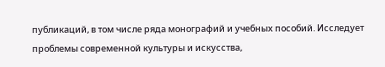публикаций, в том числе ряда монографий и учебных пособий. Исследует проблемы современной культуры и искусства,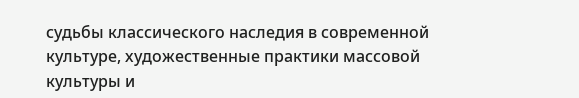судьбы классического наследия в современной культуре, художественные практики массовой культуры и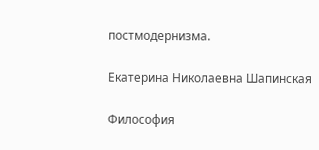постмодернизма.

Екатерина Николаевна Шапинская

Философия